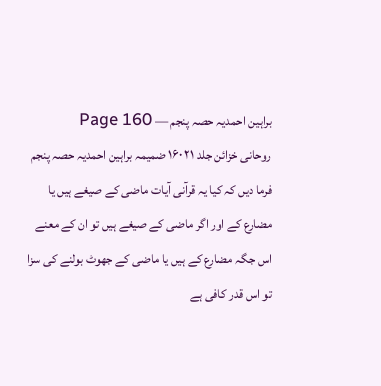براہین احمدیہ حصہ پنجم — Page 160
روحانی خزائن جلد ۲۱ ۱۶۰ ضمیمہ براہین احمدیہ حصہ پنجم فرما دیں کہ کیا یہ قرآنی آیات ماضی کے صیغے ہیں یا مضارع کے اور اگر ماضی کے صیغے ہیں تو ان کے معنے اس جگہ مضارع کے ہیں یا ماضی کے جھوٹ بولنے کی سزا تو اس قدر کافی ہے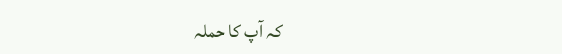کہ آپ کا حملہ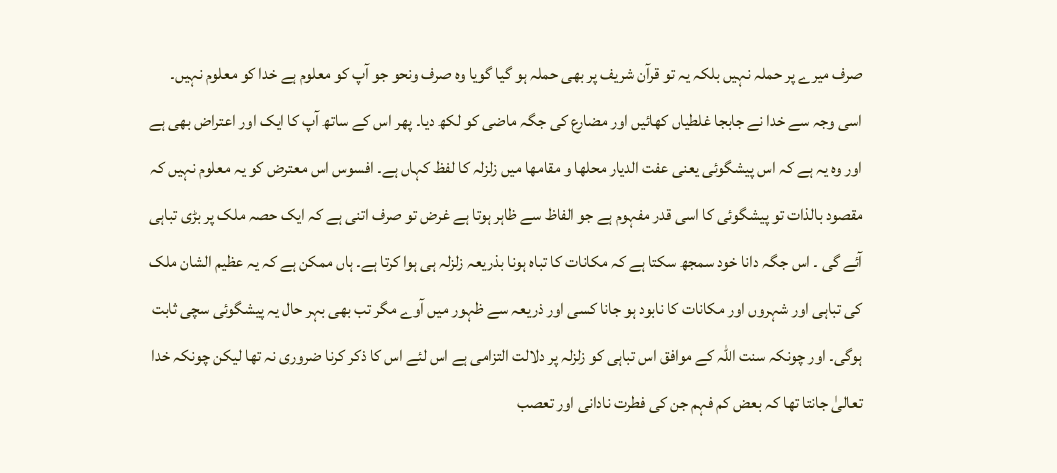صرف میرے پر حملہ نہیں بلکہ یہ تو قرآن شریف پر بھی حملہ ہو گیا گویا وہ صرف ونحو جو آپ کو معلوم ہے خدا کو معلوم نہیں۔ اسی وجہ سے خدا نے جابجا غلطیاں کھائیں اور مضارع کی جگہ ماضی کو لکھ دیا۔ پھر اس کے ساتھ آپ کا ایک اور اعتراض بھی ہے اور وہ یہ ہے کہ اس پیشگوئی یعنی عفت الديار محلها و مقامها میں زلزلہ کا لفظ کہاں ہے۔ افسوس اس معترض کو یہ معلوم نہیں کہ مقصود بالذات تو پیشگوئی کا اسی قدر مفہوم ہے جو الفاظ سے ظاہر ہوتا ہے غرض تو صرف اتنی ہے کہ ایک حصہ ملک پر بڑی تباہی آئے گی ۔ اس جگہ دانا خود سمجھ سکتا ہے کہ مکانات کا تباہ ہونا بذریعہ زلزلہ ہی ہوا کرتا ہے۔ ہاں ممکن ہے کہ یہ عظیم الشان ملک کی تباہی اور شہروں اور مکانات کا نابود ہو جانا کسی اور ذریعہ سے ظہور میں آوے مگر تب بھی بہر حال یہ پیشگوئی سچی ثابت ہوگی۔ اور چونکہ سنت اللہ کے موافق اس تباہی کو زلزلہ پر دلالت التزامی ہے اس لئے اس کا ذکر کرنا ضروری نہ تھا لیکن چونکہ خدا تعالیٰ جانتا تھا کہ بعض کم فہم جن کی فطرت نادانی اور تعصب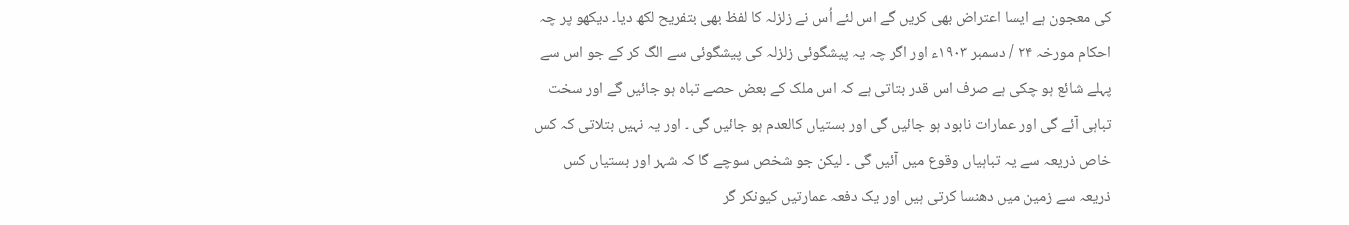کی معجون ہے ایسا اعتراض بھی کریں گے اس لئے اُس نے زلزلہ کا لفظ بھی بتفریح لکھ دیا۔ دیکھو پر چہ احکام مورخہ ۲۴ / دسمبر ۱۹۰۳ء اور اگر چہ یہ پیشگوئی زلزلہ کی پیشگوئی سے الگ کر کے جو اس سے پہلے شائع ہو چکی ہے صرف اس قدر بتاتی ہے کہ اس ملک کے بعض حصے تباہ ہو جائیں گے اور سخت تباہی آئے گی اور عمارات نابود ہو جائیں گی اور بستیاں کالعدم ہو جائیں گی ۔ اور یہ نہیں بتلاتی کہ کس خاص ذریعہ سے یہ تباہیاں وقوع میں آئیں گی ۔ لیکن جو شخص سوچے گا کہ شہر اور بستیاں کس ذریعہ سے زمین میں دھنسا کرتی ہیں اور یک دفعہ عمارتیں کیونکر گر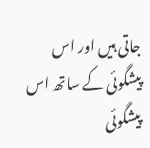جاتی ہیں اور اس پیشگوئی کے ساتھ اس پیشگوئی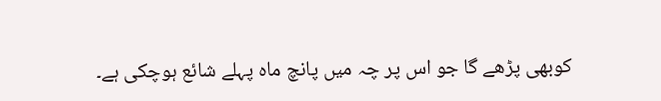کوبھی پڑھے گا جو اس پر چہ میں پانچ ماہ پہلے شائع ہوچکی ہے۔